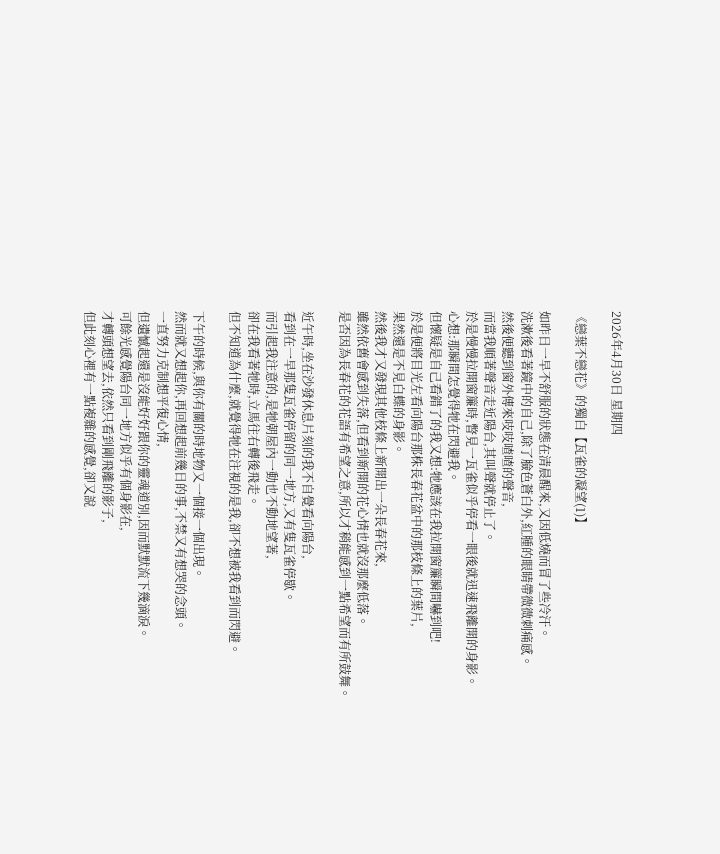2026年4月30日 星期四

《戀葉不戀花》的獨白【瓦雀的凝望(1)】

如昨日一早不舒服的狀態在清晨醒來,又因低燒而冒了些冷汗。
洗漱後看著鏡中的自己,除了臉色蒼白外,紅腫的眼睛帶微微刺痛感。
然後便聽到窗外傳來吱吱喳喳的聲音,
而當我順著聲音走近陽台,其叫聲就停止了。
於是慢慢拉開窗簾時,瞥見一瓦雀似乎停看一眼後就迅速飛離開的身影。
心想:那瞬間怎覺得牠在閃避我。
但懷疑是自己看錯了的我又想:牠應該在我拉開窗簾瞬間嚇到吧!
於是便將目光左看向陽台那株長春花盆中的那枝條上的葉片,
果然還是不見白蝶的身影。
然後我才又發現其他枝條上新開出一朵長春花來,
雖然依舊會感到失落,但看到新開的花心情也就沒那麼低落。
是否因為長春花的花語有希望之意,所以才稍能感到一點希望而有所鼓舞。

近午時,坐在沙發休息片刻的我不自覺看向陽台,
看到在一早那隻瓦雀停留的同一地方,又有隻瓦雀停歇。
而引起我注意的,是牠朝屋內一動也不動地望著,
卻在我看著牠時,立馬往右轉後飛走。
但不知道為什麼,就覺得牠在注視的是我,卻不想被我看到而閃避。

下午的時候,與你有關的時地物又一個接一個出現。
然而就又想起你,再回想起前幾日的事,不禁又有想哭的念頭。
一直努力克制想平復心情,
但遺憾起還是沒能好好跟你的靈魂道別,因而默默流下幾滴淚。
可餘光感覺陽台同一地方似乎有個身影在,
才轉頭想望去,依然只看到剛飛離的影子,
但此刻心裡有一點複雜的感覺,卻又說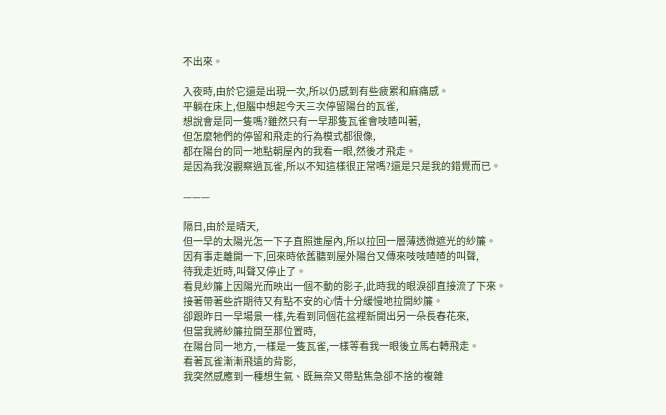不出來。

入夜時,由於它還是出現一次,所以仍感到有些疲累和麻痛感。
平躺在床上,但腦中想起今天三次停留陽台的瓦雀,
想說會是同一隻嗎?雖然只有一早那隻瓦雀會吱喳叫著,
但怎麼牠們的停留和飛走的行為模式都很像,
都在陽台的同一地點朝屋內的我看一眼,然後才飛走。
是因為我沒觀察過瓦雀,所以不知這樣很正常嗎?還是只是我的錯覺而已。

———

隔日,由於是晴天,
但一早的太陽光怎一下子直照進屋內,所以拉回一層薄透微遮光的紗簾。
因有事走離開一下,回來時依舊聽到屋外陽台又傳來吱吱喳喳的叫聲,
待我走近時,叫聲又停止了。
看見紗簾上因陽光而映出一個不動的影子,此時我的眼淚卻直接流了下來。
接著帶著些許期待又有點不安的心情十分緩慢地拉開紗簾。
卻跟昨日一早場景一樣,先看到同個花盆裡新開出另一朵長春花來,
但當我將紗簾拉開至那位置時,
在陽台同一地方,一樣是一隻瓦雀,一樣等看我一眼後立馬右轉飛走。
看著瓦雀漸漸飛遠的背影,
我突然感應到一種想生氣、既無奈又帶點焦急卻不捨的複雜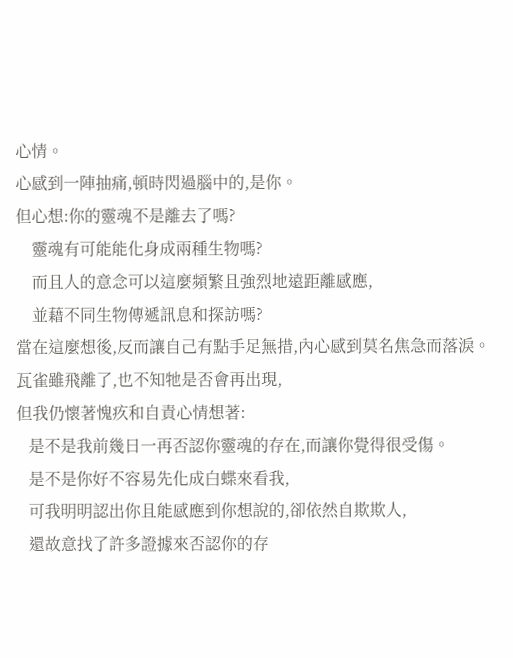心情。
心感到一陣抽痛,頓時閃過腦中的,是你。
但心想:你的靈魂不是離去了嗎?
    靈魂有可能能化身成兩種生物嗎?
    而且人的意念可以這麼頻繁且強烈地遠距離感應,
    並藉不同生物傳遞訊息和探訪嗎?
當在這麼想後,反而讓自己有點手足無措,內心感到莫名焦急而落淚。
瓦雀雖飛離了,也不知牠是否會再出現,
但我仍懷著愧疚和自責心情想著:
   是不是我前幾日一再否認你靈魂的存在,而讓你覺得很受傷。
   是不是你好不容易先化成白蝶來看我,
   可我明明認出你且能感應到你想說的,卻依然自欺欺人,
   還故意找了許多證據來否認你的存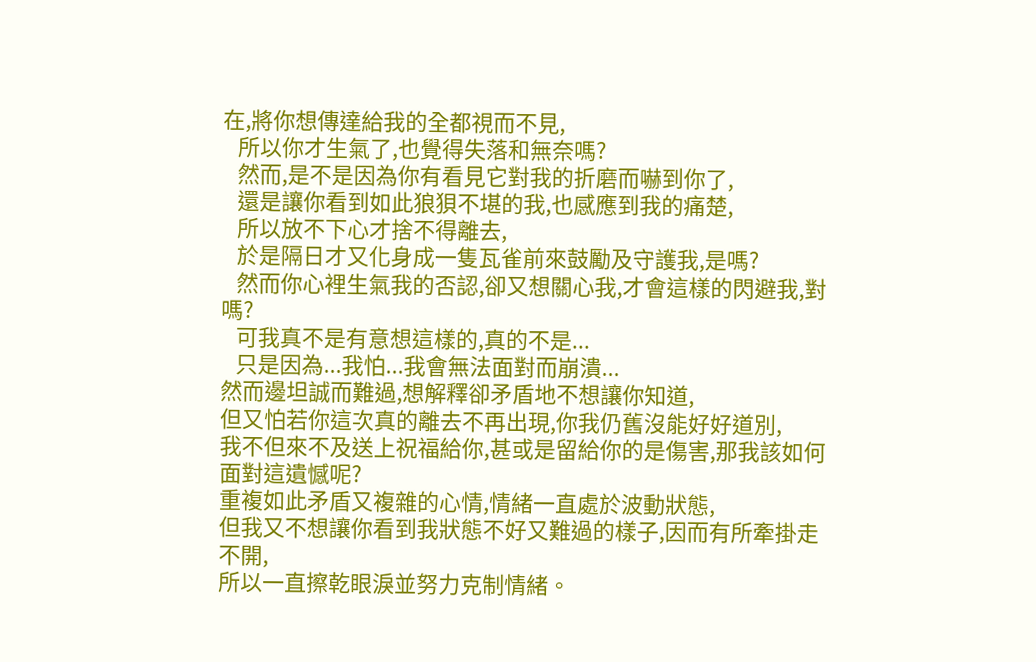在,將你想傳達給我的全都視而不見,
   所以你才生氣了,也覺得失落和無奈嗎?
   然而,是不是因為你有看見它對我的折磨而嚇到你了,
   還是讓你看到如此狼狽不堪的我,也感應到我的痛楚,
   所以放不下心才捨不得離去,
   於是隔日才又化身成一隻瓦雀前來鼓勵及守護我,是嗎?
   然而你心裡生氣我的否認,卻又想關心我,才會這樣的閃避我,對嗎?
   可我真不是有意想這樣的,真的不是...
   只是因為...我怕...我會無法面對而崩潰...
然而邊坦誠而難過,想解釋卻矛盾地不想讓你知道,
但又怕若你這次真的離去不再出現,你我仍舊沒能好好道別,
我不但來不及送上祝福給你,甚或是留給你的是傷害,那我該如何面對這遺憾呢?
重複如此矛盾又複雜的心情,情緒一直處於波動狀態,
但我又不想讓你看到我狀態不好又難過的樣子,因而有所牽掛走不開,
所以一直擦乾眼淚並努力克制情緒。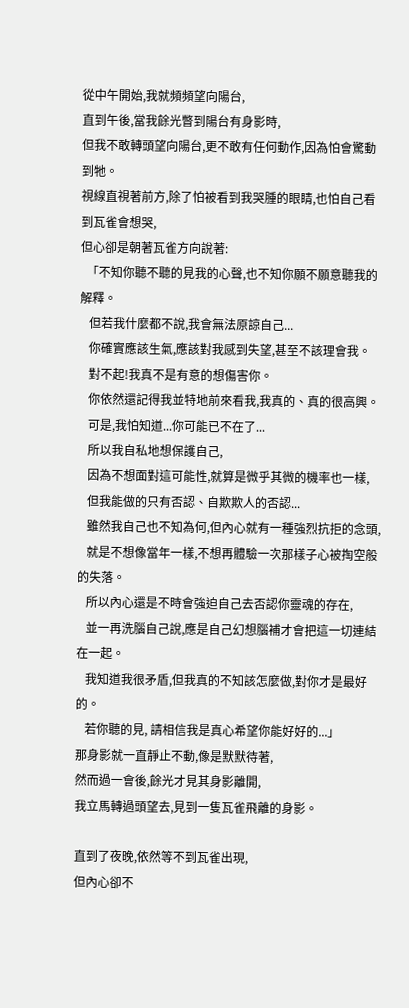從中午開始,我就頻頻望向陽台,
直到午後,當我餘光瞥到陽台有身影時,
但我不敢轉頭望向陽台,更不敢有任何動作,因為怕會驚動到牠。
視線直視著前方,除了怕被看到我哭腫的眼睛,也怕自己看到瓦雀會想哭,
但心卻是朝著瓦雀方向說著:
  「不知你聽不聽的見我的心聲,也不知你願不願意聽我的解釋。
   但若我什麼都不說,我會無法原諒自己...
   你確實應該生氣,應該對我感到失望,甚至不該理會我。
   對不起!我真不是有意的想傷害你。
   你依然還記得我並特地前來看我,我真的、真的很高興。
   可是,我怕知道...你可能已不在了...
   所以我自私地想保護自己,
   因為不想面對這可能性,就算是微乎其微的機率也一樣,
   但我能做的只有否認、自欺欺人的否認...
   雖然我自己也不知為何,但內心就有一種強烈抗拒的念頭,
   就是不想像當年一樣,不想再體驗一次那樣子心被掏空般的失落。
   所以內心還是不時會強迫自己去否認你靈魂的存在,
   並一再洗腦自己說,應是自己幻想腦補才會把這一切連結在一起。
   我知道我很矛盾,但我真的不知該怎麼做,對你才是最好的。
   若你聽的見, 請相信我是真心希望你能好好的...」
那身影就一直靜止不動,像是默默待著,
然而過一會後,餘光才見其身影離開,
我立馬轉過頭望去,見到一隻瓦雀飛離的身影。

直到了夜晚,依然等不到瓦雀出現,
但內心卻不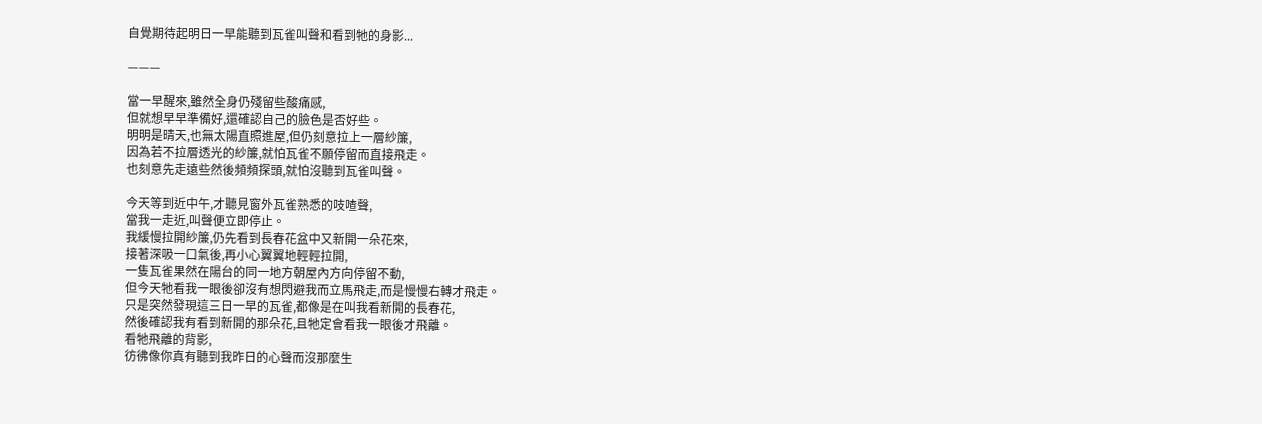自覺期待起明日一早能聽到瓦雀叫聲和看到牠的身影...

———

當一早醒來,雖然全身仍殘留些酸痛感,
但就想早早準備好,還確認自己的臉色是否好些。
明明是晴天,也無太陽直照進屋,但仍刻意拉上一層紗簾,
因為若不拉層透光的紗簾,就怕瓦雀不願停留而直接飛走。
也刻意先走遠些然後頻頻探頭,就怕沒聽到瓦雀叫聲。

今天等到近中午,才聽見窗外瓦雀熟悉的吱喳聲,
當我一走近,叫聲便立即停止。
我緩慢拉開紗簾,仍先看到長春花盆中又新開一朵花來,
接著深吸一口氣後,再小心翼翼地輕輕拉開,
一隻瓦雀果然在陽台的同一地方朝屋內方向停留不動,
但今天牠看我一眼後卻沒有想閃避我而立馬飛走,而是慢慢右轉才飛走。
只是突然發現這三日一早的瓦雀,都像是在叫我看新開的長春花,
然後確認我有看到新開的那朵花,且牠定會看我一眼後才飛離。
看牠飛離的背影,
彷彿像你真有聽到我昨日的心聲而沒那麼生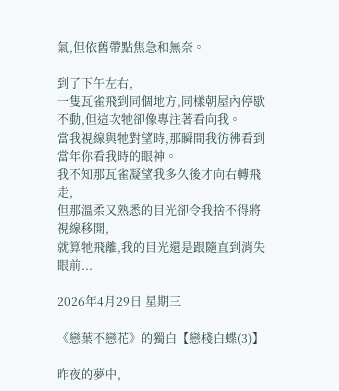氣,但依舊帶點焦急和無奈。

到了下午左右,
一隻瓦雀飛到同個地方,同樣朝屋內停歇不動,但這次牠卻像專注著看向我。
當我視線與牠對望時,那瞬間我彷彿看到當年你看我時的眼神。
我不知那瓦雀凝望我多久後才向右轉飛走,
但那溫柔又熟悉的目光卻令我捨不得將視線移開,
就算牠飛離,我的目光還是跟隨直到消失眼前...

2026年4月29日 星期三

《戀葉不戀花》的獨白【戀棧白蝶(3)】

昨夜的夢中,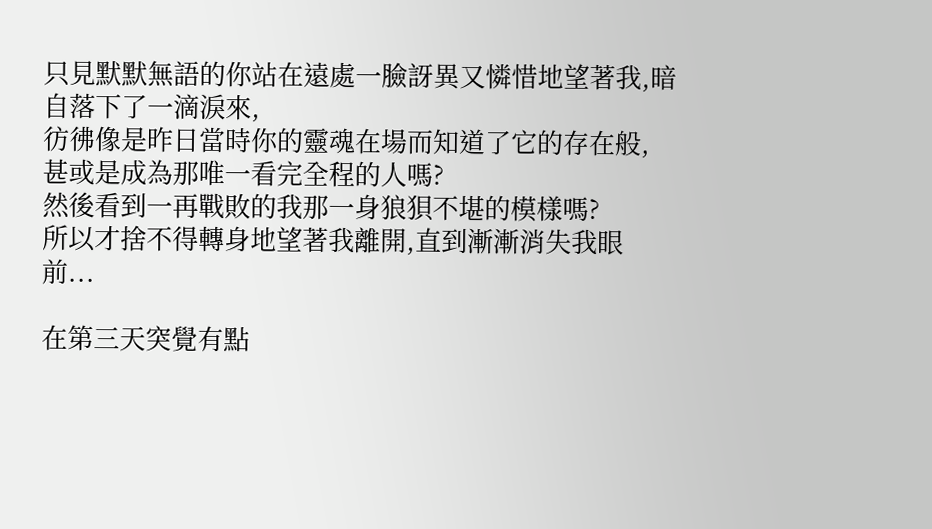只見默默無語的你站在遠處一臉訝異又憐惜地望著我,暗自落下了一滴淚來,
彷彿像是昨日當時你的靈魂在場而知道了它的存在般,
甚或是成為那唯一看完全程的人嗎?
然後看到一再戰敗的我那一身狼狽不堪的模樣嗎?
所以才捨不得轉身地望著我離開,直到漸漸消失我眼前...

在第三天突覺有點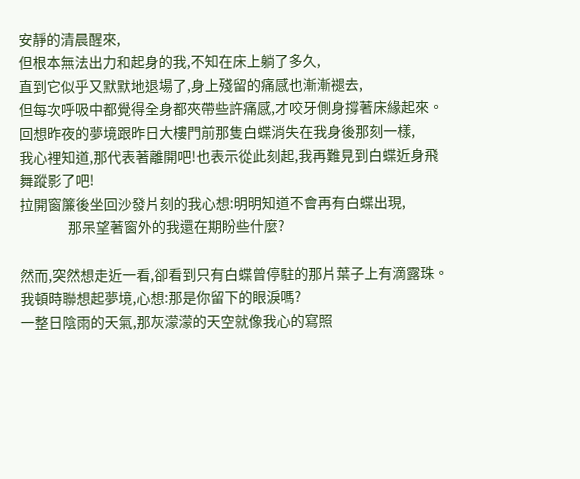安靜的清晨醒來,
但根本無法出力和起身的我,不知在床上躺了多久,
直到它似乎又默默地退場了,身上殘留的痛感也漸漸褪去,
但每次呼吸中都覺得全身都夾帶些許痛感,才咬牙側身撐著床緣起來。
回想昨夜的夢境跟昨日大樓門前那隻白蝶消失在我身後那刻一樣,
我心裡知道,那代表著離開吧!也表示從此刻起,我再難見到白蝶近身飛舞蹤影了吧!
拉開窗簾後坐回沙發片刻的我心想:明明知道不會再有白蝶出現,
                那呆望著窗外的我還在期盼些什麼?

然而,突然想走近一看,卻看到只有白蝶曾停駐的那片葉子上有滴露珠。
我頓時聯想起夢境,心想:那是你留下的眼淚嗎?
一整日陰雨的天氣,那灰濛濛的天空就像我心的寫照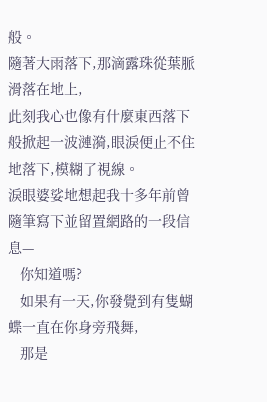般。
隨著大雨落下,那滴露珠從葉脈滑落在地上,
此刻我心也像有什麼東西落下般掀起一波漣漪,眼淚便止不住地落下,模糊了視線。
淚眼婆娑地想起我十多年前曾隨筆寫下並留置網路的一段信息—
   你知道嗎?
   如果有一天,你發覺到有隻蝴蝶一直在你身旁飛舞,
   那是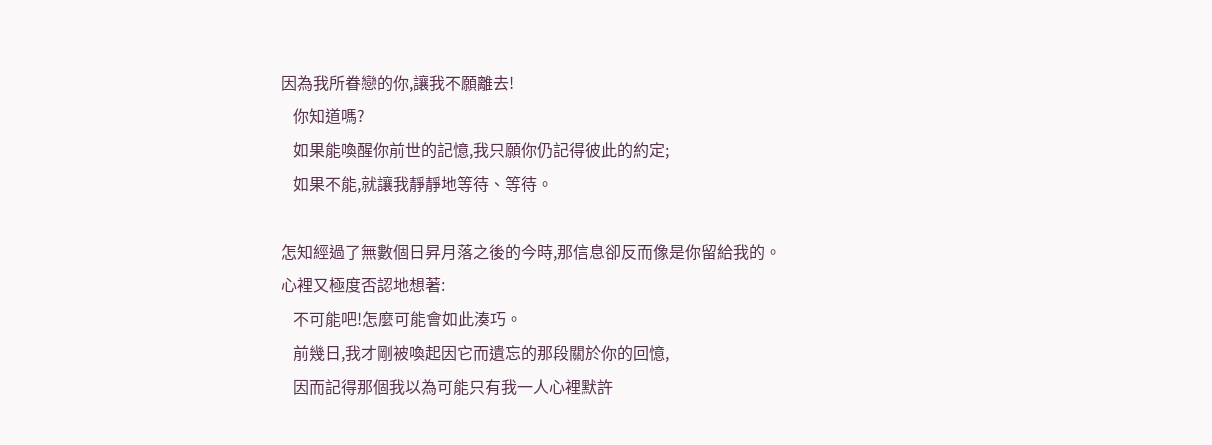因為我所眷戀的你,讓我不願離去!
   你知道嗎?
   如果能喚醒你前世的記憶,我只願你仍記得彼此的約定;
   如果不能,就讓我靜靜地等待、等待。

怎知經過了無數個日昇月落之後的今時,那信息卻反而像是你留給我的。
心裡又極度否認地想著:
   不可能吧!怎麼可能會如此湊巧。
   前幾日,我才剛被喚起因它而遺忘的那段關於你的回憶,
   因而記得那個我以為可能只有我一人心裡默許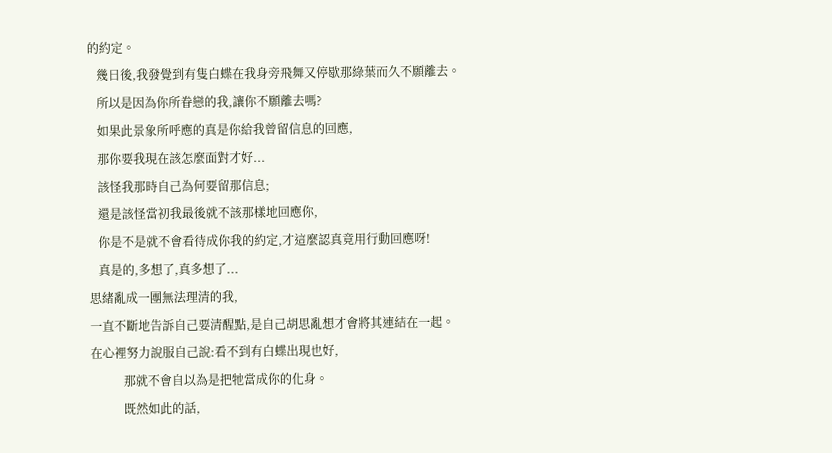的約定。
   幾日後,我發覺到有隻白蝶在我身旁飛舞又停歇那綠葉而久不願離去。
   所以是因為你所眷戀的我,讓你不願離去嗎?
   如果此景象所呼應的真是你給我曾留信息的回應,
   那你要我現在該怎麼面對才好...
   該怪我那時自己為何要留那信息;
   還是該怪當初我最後就不該那樣地回應你,
   你是不是就不會看待成你我的約定,才這麼認真竟用行動回應呀!
   真是的,多想了,真多想了...
思緒亂成一團無法理清的我,
一直不斷地告訴自己要清醒點,是自己胡思亂想才會將其連結在一起。
在心裡努力說服自己說:看不到有白蝶出現也好,
           那就不會自以為是把牠當成你的化身。
           既然如此的話,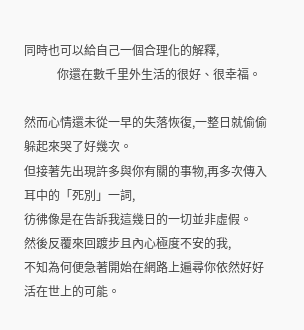同時也可以給自己一個合理化的解釋,
           你還在數千里外生活的很好、很幸福。

然而心情還未從一早的失落恢復,一整日就偷偷躲起來哭了好幾次。
但接著先出現許多與你有關的事物,再多次傳入耳中的「死別」一詞,
彷彿像是在告訴我這幾日的一切並非虛假。
然後反覆來回踱步且內心極度不安的我,
不知為何便急著開始在網路上遍尋你依然好好活在世上的可能。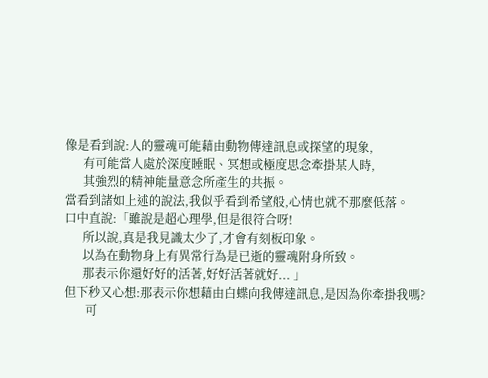像是看到說:人的靈魂可能藉由動物傳達訊息或探望的現象,
      有可能當人處於深度睡眠、冥想或極度思念牽掛某人時,
      其強烈的精神能量意念所產生的共振。
當看到諸如上述的說法,我似乎看到希望般,心情也就不那麼低落。
口中直說:「雖說是超心理學,但是很符合呀!
      所以說,真是我見識太少了,才會有刻板印象。
      以為在動物身上有異常行為是已逝的靈魂附身所致。
      那表示你還好好的活著,好好活著就好... 」
但下秒又心想:那表示你想藉由白蝶向我傳達訊息,是因為你牽掛我嗎?
       可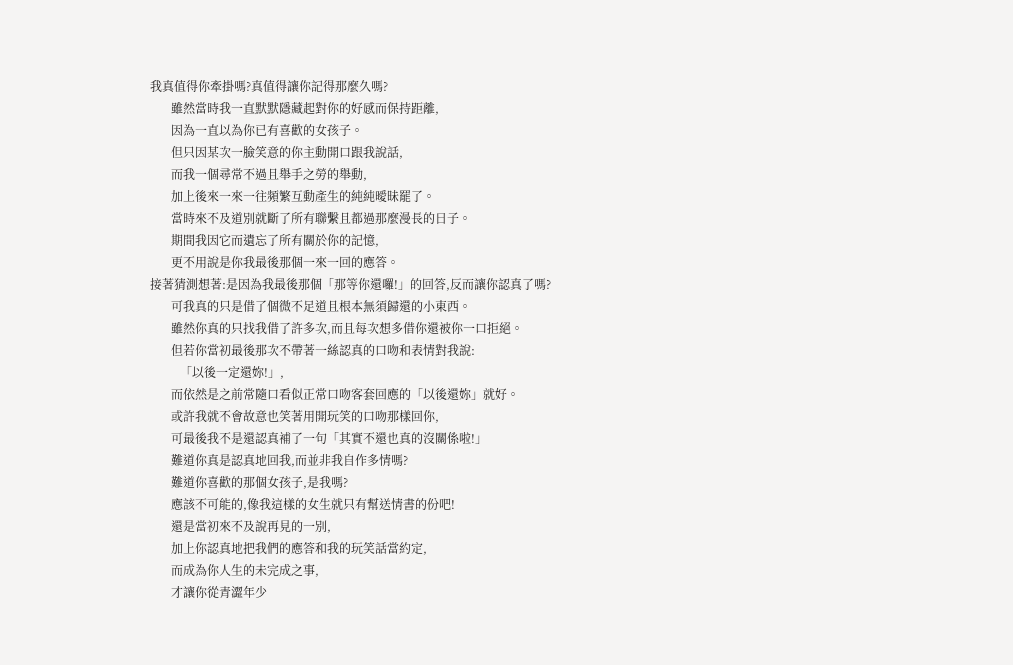我真值得你牽掛嗎?真值得讓你記得那麼久嗎?
       雖然當時我一直默默隱藏起對你的好感而保持距離,
       因為一直以為你已有喜歡的女孩子。
       但只因某次一臉笑意的你主動開口跟我說話,
       而我一個尋常不過且舉手之勞的舉動,
       加上後來一來一往頻繁互動產生的純純曖昧罷了。
       當時來不及道別就斷了所有聯繫且都過那麼漫長的日子。
       期間我因它而遺忘了所有關於你的記憶,
       更不用說是你我最後那個一來一回的應答。
接著猜測想著:是因為我最後那個「那等你還囉!」的回答,反而讓你認真了嗎?
       可我真的只是借了個微不足道且根本無須歸還的小東西。
       雖然你真的只找我借了許多次,而且每次想多借你還被你一口拒絕。
       但若你當初最後那次不帶著一絲認真的口吻和表情對我說:
          「以後一定還妳!」,
       而依然是之前常隨口看似正常口吻客套回應的「以後還妳」就好。
       或許我就不會故意也笑著用開玩笑的口吻那樣回你,
       可最後我不是還認真補了一句「其實不還也真的沒關係啦!」
       難道你真是認真地回我,而並非我自作多情嗎?
       難道你喜歡的那個女孩子,是我嗎?
       應該不可能的,像我這樣的女生就只有幫送情書的份吧!
       還是當初來不及說再見的一別,
       加上你認真地把我們的應答和我的玩笑話當約定,
       而成為你人生的未完成之事,
       才讓你從青澀年少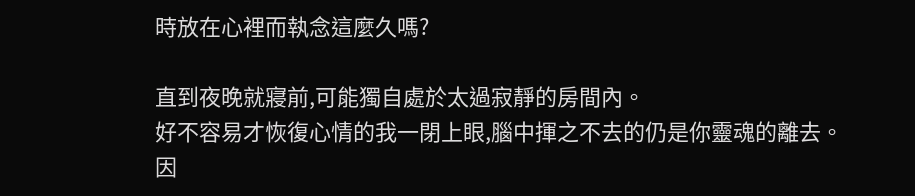時放在心裡而執念這麼久嗎?

直到夜晚就寢前,可能獨自處於太過寂靜的房間內。
好不容易才恢復心情的我一閉上眼,腦中揮之不去的仍是你靈魂的離去。
因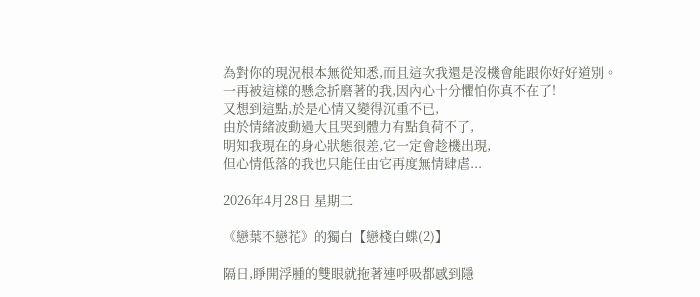為對你的現況根本無從知悉,而且這次我還是沒機會能跟你好好道別。
一再被這樣的懸念折磨著的我,因內心十分懼怕你真不在了!
又想到這點,於是心情又變得沉重不已,
由於情緒波動過大且哭到體力有點負荷不了,
明知我現在的身心狀態很差,它一定會趁機出現,
但心情低落的我也只能任由它再度無情肆虐...

2026年4月28日 星期二

《戀葉不戀花》的獨白【戀棧白蝶(2)】

隔日,睜開浮腫的雙眼就拖著連呼吸都感到隱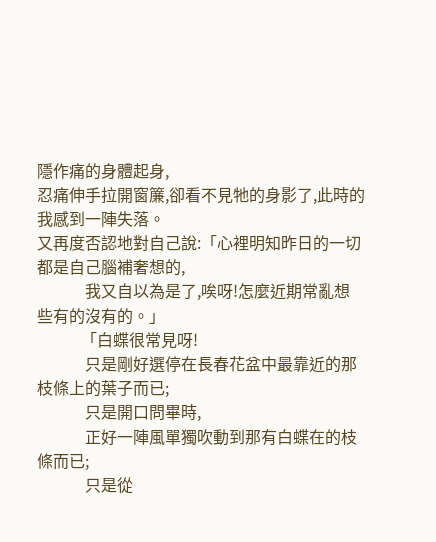隱作痛的身體起身,
忍痛伸手拉開窗簾,卻看不見牠的身影了,此時的我感到一陣失落。
又再度否認地對自己說:「心裡明知昨日的一切都是自己腦補奢想的,
            我又自以為是了,唉呀!怎麼近期常亂想些有的沒有的。」
           「白蝶很常見呀!
            只是剛好選停在長春花盆中最靠近的那枝條上的葉子而已;
            只是開口問畢時,
            正好一陣風單獨吹動到那有白蝶在的枝條而已;
            只是從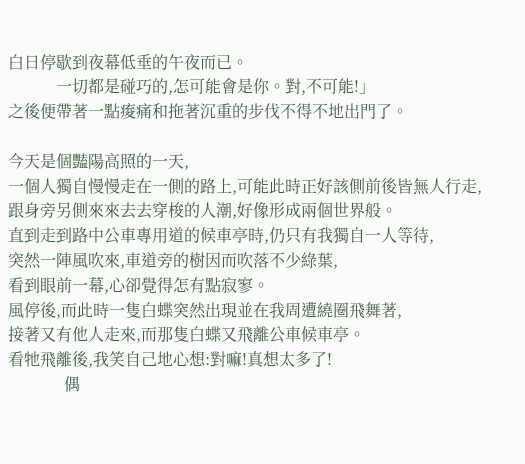白日停歇到夜幕低垂的午夜而已。
            一切都是碰巧的,怎可能會是你。對,不可能!」
之後便帶著一點痠痛和拖著沉重的步伐不得不地出門了。

今天是個豔陽高照的一天,
一個人獨自慢慢走在一側的路上,可能此時正好該側前後皆無人行走,
跟身旁另側來來去去穿梭的人潮,好像形成兩個世界般。
直到走到路中公車專用道的候車亭時,仍只有我獨自一人等待,
突然一陣風吹來,車道旁的樹因而吹落不少綠葉,
看到眼前一幕,心卻覺得怎有點寂寥。
風停後,而此時一隻白蝶突然出現並在我周遭繞圈飛舞著,
接著又有他人走來,而那隻白蝶又飛離公車候車亭。
看牠飛離後,我笑自己地心想:對嘛!真想太多了!
              偶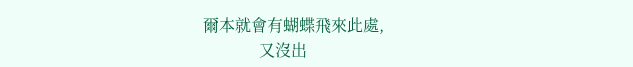爾本就會有蝴蝶飛來此處,
              又沒出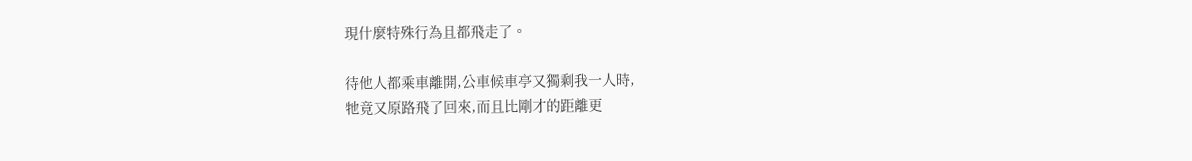現什麼特殊行為且都飛走了。

待他人都乘車離開,公車候車亭又獨剩我一人時,
牠竟又原路飛了回來,而且比剛才的距離更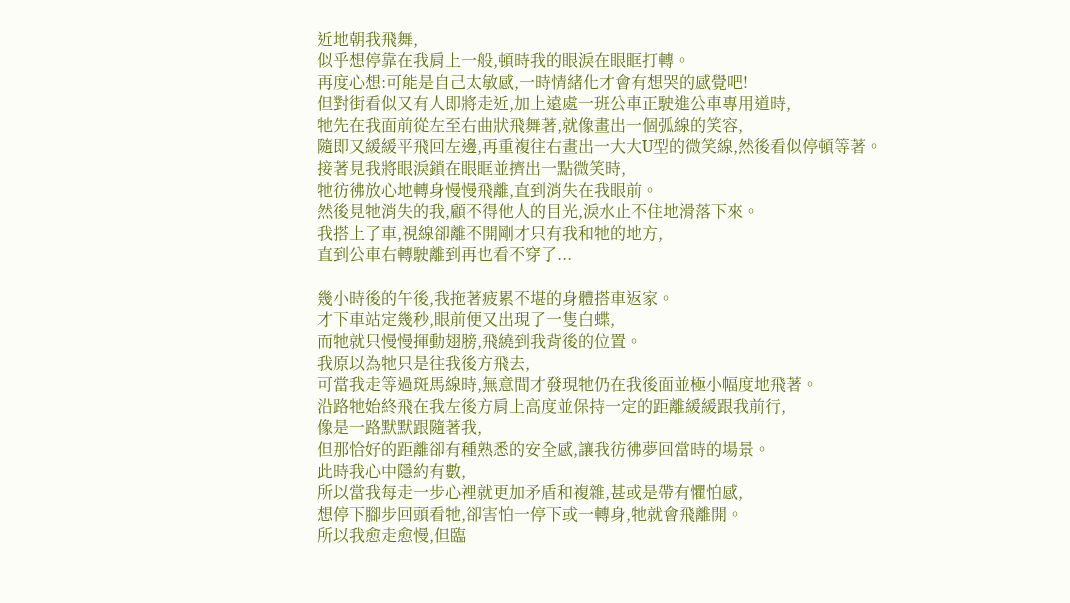近地朝我飛舞,
似乎想停靠在我肩上一般,頓時我的眼淚在眼眶打轉。
再度心想:可能是自己太敏感,一時情緒化才會有想哭的感覺吧!
但對街看似又有人即將走近,加上遠處一班公車正駛進公車專用道時,
牠先在我面前從左至右曲狀飛舞著,就像畫出一個弧線的笑容,
隨即又緩緩平飛回左邊,再重複往右畫出一大大U型的微笑線,然後看似停頓等著。
接著見我將眼淚鎖在眼眶並擠出一點微笑時,
牠彷彿放心地轉身慢慢飛離,直到消失在我眼前。
然後見牠消失的我,顧不得他人的目光,淚水止不住地滑落下來。
我搭上了車,視線卻離不開剛才只有我和牠的地方,
直到公車右轉駛離到再也看不穿了...

幾小時後的午後,我拖著疲累不堪的身體搭車返家。
才下車站定幾秒,眼前便又出現了一隻白蝶,
而牠就只慢慢揮動翅膀,飛繞到我背後的位置。
我原以為牠只是往我後方飛去,
可當我走等過斑馬線時,無意間才發現牠仍在我後面並極小幅度地飛著。
沿路牠始終飛在我左後方肩上高度並保持一定的距離緩緩跟我前行,
像是一路默默跟隨著我,
但那恰好的距離卻有種熟悉的安全感,讓我彷彿夢回當時的場景。
此時我心中隱約有數,
所以當我每走一步心裡就更加矛盾和複雜,甚或是帶有懼怕感,
想停下腳步回頭看牠,卻害怕一停下或一轉身,牠就會飛離開。
所以我愈走愈慢,但臨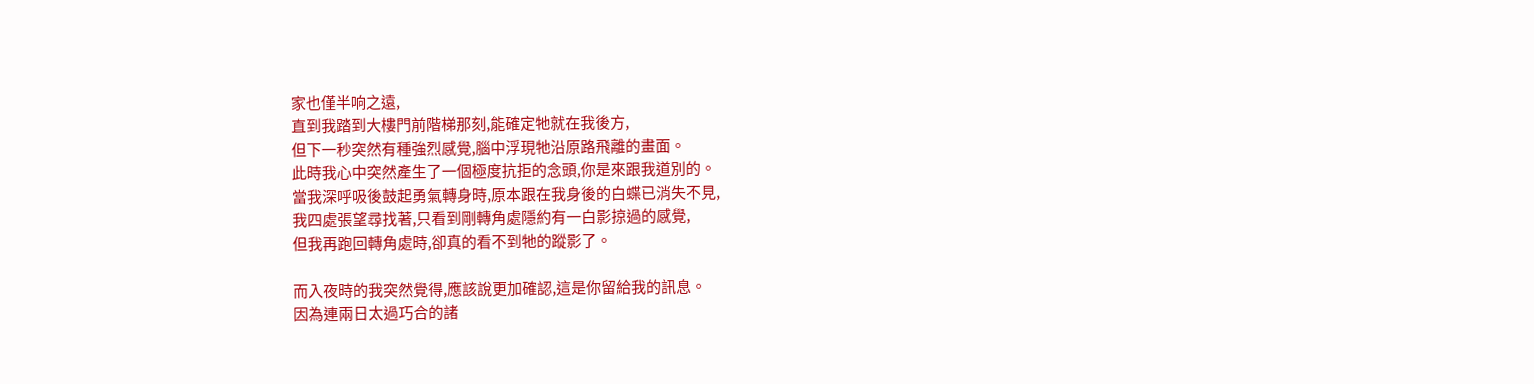家也僅半响之遠,
直到我踏到大樓門前階梯那刻,能確定牠就在我後方,
但下一秒突然有種強烈感覺,腦中浮現牠沿原路飛離的畫面。
此時我心中突然產生了一個極度抗拒的念頭,你是來跟我道別的。
當我深呼吸後鼓起勇氣轉身時,原本跟在我身後的白蝶已消失不見,
我四處張望尋找著,只看到剛轉角處隱約有一白影掠過的感覺,
但我再跑回轉角處時,卻真的看不到牠的蹤影了。

而入夜時的我突然覺得,應該說更加確認,這是你留給我的訊息。
因為連兩日太過巧合的諸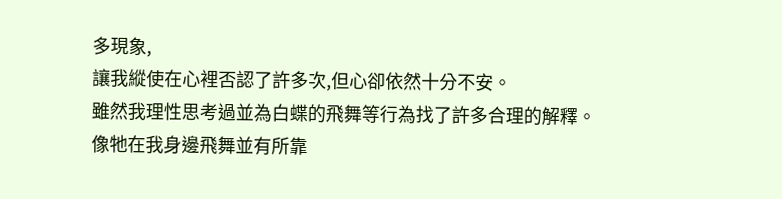多現象,
讓我縱使在心裡否認了許多次,但心卻依然十分不安。
雖然我理性思考過並為白蝶的飛舞等行為找了許多合理的解釋。
像牠在我身邊飛舞並有所靠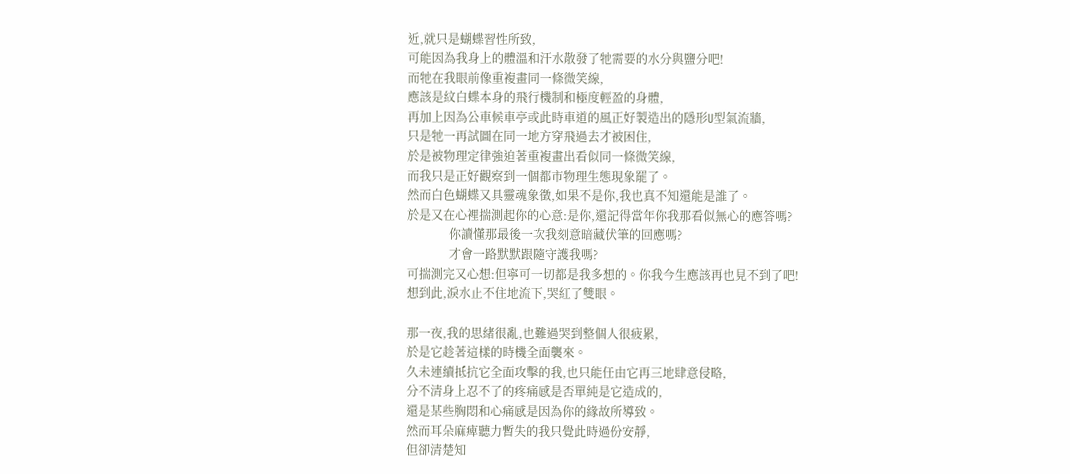近,就只是蝴蝶習性所致,
可能因為我身上的體溫和汗水散發了牠需要的水分與鹽分吧!
而牠在我眼前像重複畫同一條微笑線,
應該是紋白蝶本身的飛行機制和極度輕盈的身體,
再加上因為公車候車亭或此時車道的風正好製造出的隱形U型氣流牆,
只是牠一再試圖在同一地方穿飛過去才被困住,
於是被物理定律強迫著重複畫出看似同一條微笑線,
而我只是正好觀察到一個都市物理生態現象罷了。
然而白色蝴蝶又具靈魂象徵,如果不是你,我也真不知還能是誰了。
於是又在心裡揣測起你的心意:是你,還記得當年你我那看似無心的應答嗎?
              你讀懂那最後一次我刻意暗藏伏筆的回應嗎?
              才會一路默默跟隨守護我嗎?
可揣測完又心想:但寧可一切都是我多想的。你我今生應該再也見不到了吧!
想到此,淚水止不住地流下,哭紅了雙眼。

那一夜,我的思緒很亂,也難過哭到整個人很疲累,
於是它趁著這樣的時機全面襲來。
久未連續抵抗它全面攻擊的我,也只能任由它再三地肆意侵略,
分不清身上忍不了的疼痛感是否單純是它造成的,
還是某些胸悶和心痛感是因為你的緣故所導致。
然而耳朵麻痺聽力暫失的我只覺此時過份安靜,
但卻清楚知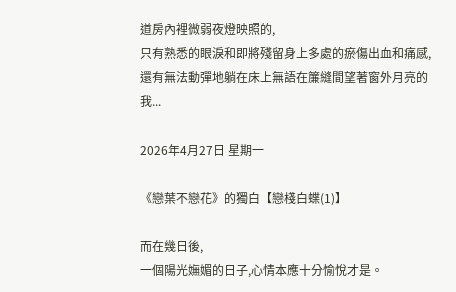道房內裡微弱夜燈映照的,
只有熟悉的眼淚和即將殘留身上多處的瘀傷出血和痛感,
還有無法動彈地躺在床上無語在簾縫間望著窗外月亮的我...

2026年4月27日 星期一

《戀葉不戀花》的獨白【戀棧白蝶(1)】

而在幾日後,
一個陽光嫵媚的日子,心情本應十分愉悅才是。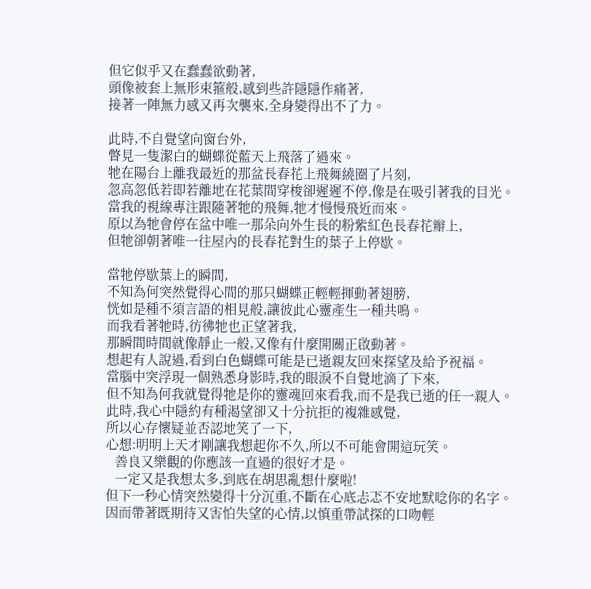但它似乎又在蠢蠢欲動著,
頭像被套上無形束箍般,感到些許隱隱作痛著,
接著一陣無力感又再次襲來,全身變得出不了力。

此時,不自覺望向窗台外,
瞥見一隻潔白的蝴蝶從藍天上飛落了過來。
牠在陽台上離我最近的那盆長春花上飛舞繞圈了片刻,
忽高忽低若即若離地在花葉間穿梭卻遲遲不停,像是在吸引著我的目光。
當我的視線專注跟隨著牠的飛舞,牠才慢慢飛近而來。
原以為牠會停在盆中唯一那朵向外生長的粉紫紅色長春花瓣上,
但牠卻朝著唯一往屋內的長春花對生的葉子上停歇。

當牠停歇葉上的瞬間,
不知為何突然覺得心間的那只蝴蝶正輕輕揮動著翅膀,
恍如是種不須言語的相見般,讓彼此心靈產生一種共鳴。
而我看著牠時,彷彿牠也正望著我,
那瞬間時間就像靜止一般,又像有什麼開關正啟動著。
想起有人說過,看到白色蝴蝶可能是已逝親友回來探望及給予祝福。
當腦中突浮現一個熟悉身影時,我的眼淚不自覺地滴了下來,
但不知為何我就覺得牠是你的靈魂回來看我,而不是我已逝的任一親人。
此時,我心中隱約有種渴望卻又十分抗拒的複雜感覺,
所以心存懷疑並否認地笑了一下,
心想:明明上天才剛讓我想起你不久,所以不可能會開這玩笑。
   善良又樂觀的你應該一直過的很好才是。
   一定又是我想太多,到底在胡思亂想什麼啦!
但下一秒心情突然變得十分沉重,不斷在心底忐忑不安地默唸你的名字。
因而帶著既期待又害怕失望的心情,以慎重帶試探的口吻輕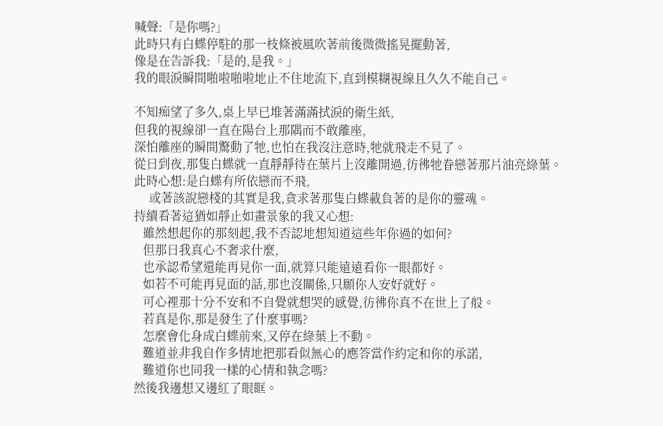喊聲:「是你嗎?」
此時只有白蝶停駐的那一枝條被風吹著前後微微搖晃擺動著,
像是在告訴我:「是的,是我。」
我的眼淚瞬間啪啦啪啦地止不住地流下,直到模糊視線且久久不能自己。

不知痴望了多久,桌上早已堆著滿滿拭淚的衛生紙,
但我的視線卻一直在陽台上那隅而不敢離座,
深怕離座的瞬間驚動了牠,也怕在我沒注意時,牠就飛走不見了。
從日到夜,那隻白蝶就一直靜靜待在葉片上沒離開過,彷彿牠眷戀著那片油亮綠葉。
此時心想:是白蝶有所依戀而不飛,
     或著該說戀棧的其實是我,貪求著那隻白蝶載負著的是你的靈魂。
持續看著這猶如靜止如畫景象的我又心想:
   雖然想起你的那刻起,我不否認地想知道這些年你過的如何?
   但那日我真心不奢求什麼,
   也承認希望還能再見你一面,就算只能遠遠看你一眼都好。
   如若不可能再見面的話,那也沒關係,只願你人安好就好。
   可心裡那十分不安和不自覺就想哭的感覺,彷彿你真不在世上了般。
   若真是你,那是發生了什麼事嗎?
   怎麼會化身成白蝶前來,又停在綠葉上不動。
   難道並非我自作多情地把那看似無心的應答當作約定和你的承諾,
   難道你也同我一樣的心情和執念嗎?
然後我邊想又邊紅了眼眶。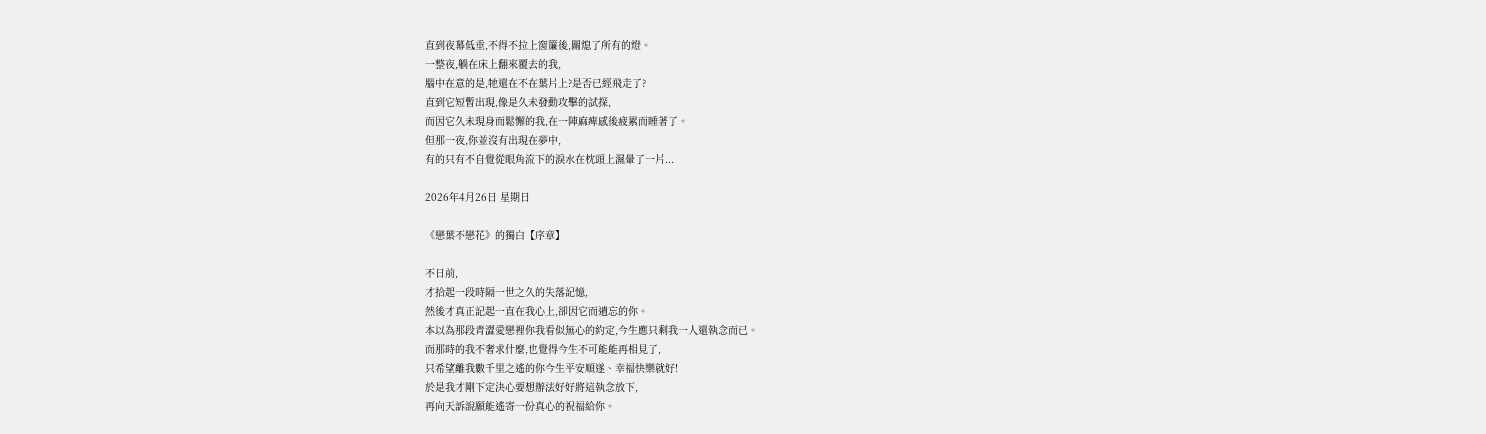直到夜幕低垂,不得不拉上窗簾後,關熄了所有的燈。
一整夜,躺在床上翻來覆去的我,
腦中在意的是,牠還在不在葉片上?是否已經飛走了?
直到它短暫出現,像是久未發動攻擊的試探,
而因它久未現身而鬆懈的我,在一陣麻痺感後疲累而睡著了。
但那一夜,你並沒有出現在夢中,
有的只有不自覺從眼角流下的淚水在枕頭上濕暈了一片...

2026年4月26日 星期日

《戀葉不戀花》的獨白【序章】

不日前,
才拾起一段時隔一世之久的失落記憶,
然後才真正記起一直在我心上,卻因它而遺忘的你。
本以為那段青澀愛戀裡你我看似無心的約定,今生應只剩我一人還執念而已。
而那時的我不奢求什麼,也覺得今生不可能能再相見了,
只希望離我數千里之遙的你今生平安順遂、幸福快樂就好!
於是我才剛下定決心要想辦法好好將這執念放下,
再向天訴說願能遙寄一份真心的祝福給你。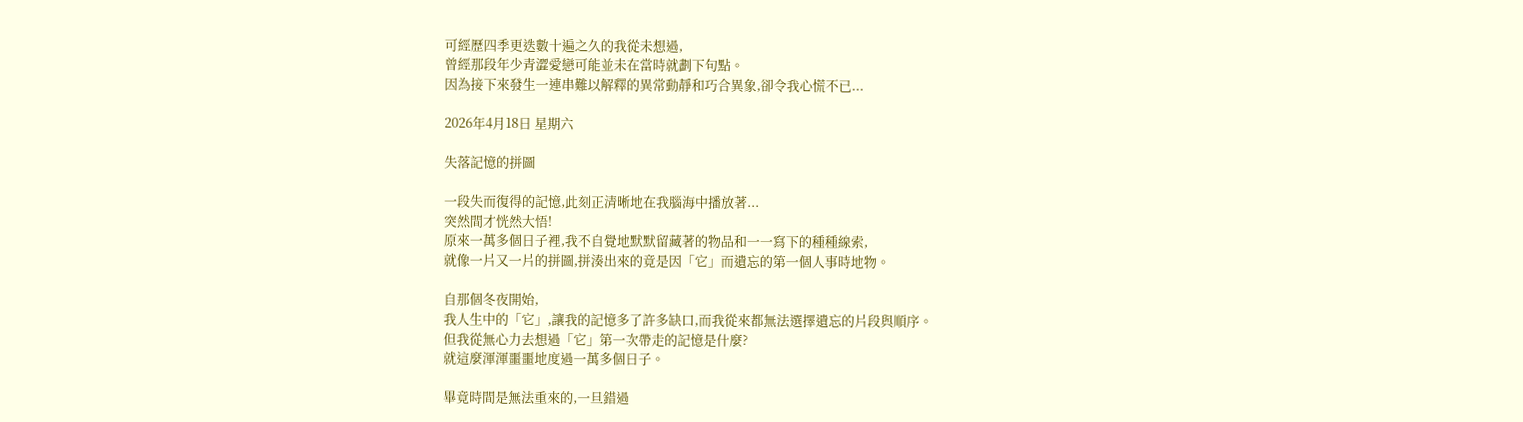可經歷四季更迭數十遍之久的我從未想過,
曾經那段年少青澀愛戀可能並未在當時就劃下句點。
因為接下來發生一連串難以解釋的異常動靜和巧合異象,卻令我心慌不已...

2026年4月18日 星期六

失落記憶的拼圖

一段失而復得的記憶,此刻正清晰地在我腦海中播放著...
突然間才恍然大悟!
原來一萬多個日子裡,我不自覺地默默留藏著的物品和一一寫下的種種線索,
就像一片又一片的拼圖,拼湊出來的竟是因「它」而遺忘的第一個人事時地物。

自那個冬夜開始,
我人生中的「它」,讓我的記憶多了許多缺口,而我從來都無法選擇遺忘的片段與順序。
但我從無心力去想過「它」第一次帶走的記憶是什麼?
就這麼渾渾噩噩地度過一萬多個日子。

畢竟時間是無法重來的,一旦錯過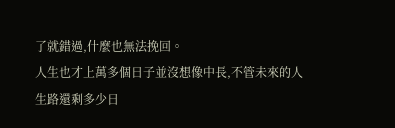了就錯過,什麼也無法挽回。
人生也才上萬多個日子並沒想像中長,不管未來的人生路還剩多少日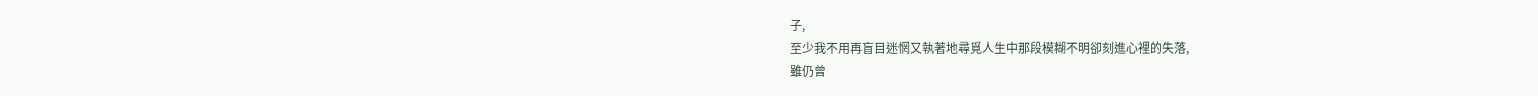子,
至少我不用再盲目迷惘又執著地尋覓人生中那段模糊不明卻刻進心裡的失落,
雖仍曾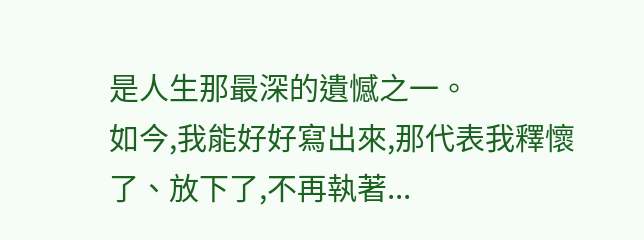是人生那最深的遺憾之一。
如今,我能好好寫出來,那代表我釋懷了、放下了,不再執著...